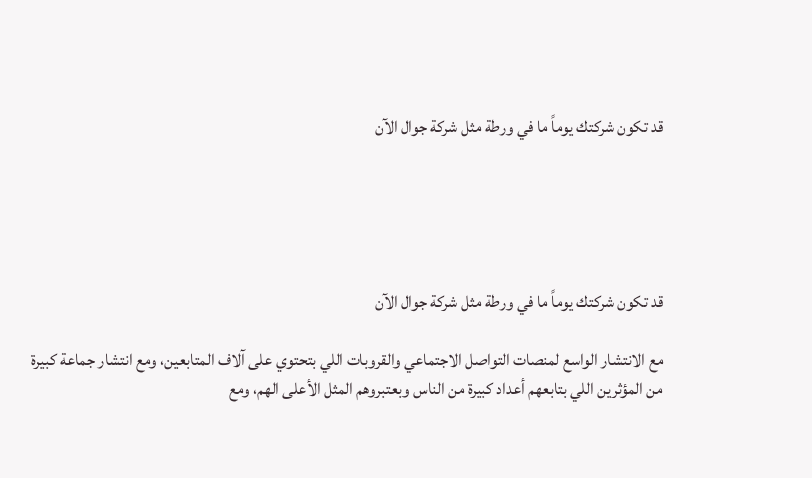قد تكون شركتك يوماً ما في ورطة مثل شركة جوال الآن





قد تكون شركتك يوماً ما في ورطة مثل شركة جوال الآن

مع الانتشار الواسع لمنصات التواصل الاجتماعي والقروبات اللي بتحتوي على آلاف المتابعين، ومع انتشار جماعة كبيرة من المؤثرين اللي بتابعهم أعداد كبيرة من الناس وبعتبروهم المثل الأعلى الهم، ومع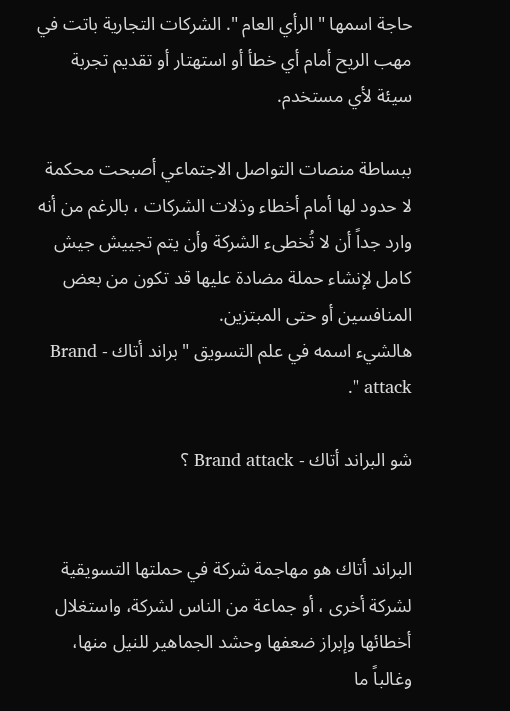حاجة اسمها " الرأي العام ". الشركات التجارية باتت في مهب الريح أمام أي خطأ أو استهتار أو تقديم تجربة سيئة لأي مستخدم.

ببساطة منصات التواصل الاجتماعي أصبحت محكمة لا حدود لها أمام أخطاء وذلات الشركات ، بالرغم من أنه وارد جداً أن لا تُخطىء الشركة وأن يتم تجييش جيش كامل لإنشاء حملة مضادة عليها قد تكون من بعض المنافسين أو حتى المبتزين.
هالشيء اسمه في علم التسويق " براند أتاك - Brand attack ".

شو البراند أتاك - Brand attack ؟


البراند أتاك هو مهاجمة شركة في حملتها التسويقية لشركة أخرى ، أو جماعة من الناس لشركة، واستغلال أخطائها وإبراز ضعفها وحشد الجماهير للنيل منها، وغالباً ما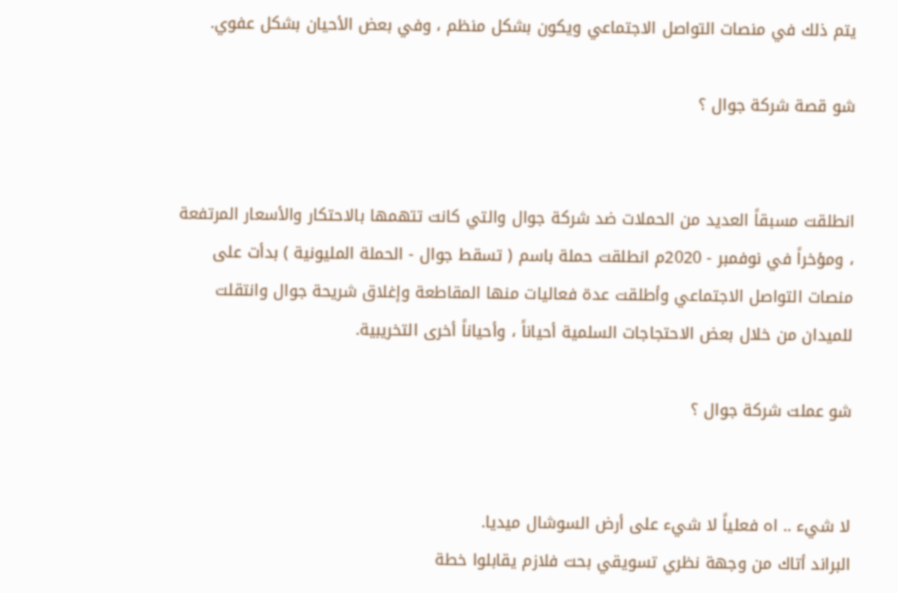يتم ذلك في منصات التواصل الاجتماعي ويكون بشكل منظم ، وفي بعض الأحيان بشكل عفوي.

شو قصة شركة جوال ؟


انطلقت مسبقاً العديد من الحملات ضد شركة جوال والتي كانت تتهمها بالاحتكار والأسعار المرتفعة ، ومؤخراً في نوفمبر - 2020م انطلقت حملة باسم ( تسقط جوال - الحملة المليونية ) بدأت على منصات التواصل الاجتماعي وأطلقت عدة فعاليات منها المقاطعة وإغلاق شريحة جوال وانتقلت للميدان من خلال بعض الاحتجاجات السلمية أحياناً ، وأحياناً أخرى التخريبية.

شو عملت شركة جوال ؟


لا شيء .. اه فعلياً لا شيء على أرض السوشال ميديا.
البراند أتاك من وجهة نظري تسويقي بحت فلازم يقابلوا خطة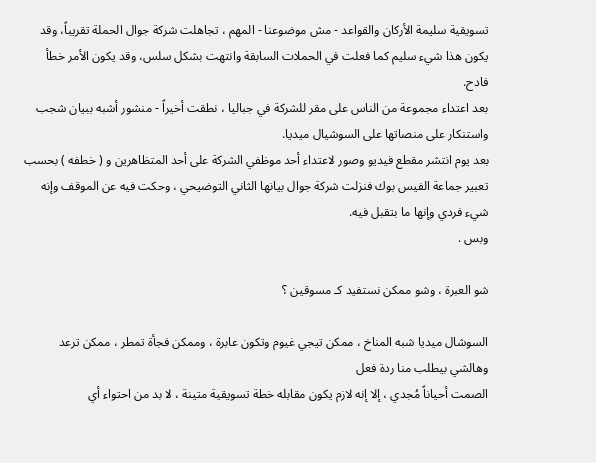تسويقية سليمة الأركان والقواعد - مش موضوعنا - المهم ، تجاهلت شركة جوال الحملة تقريباً، وقد يكون هذا شيء سليم كما فعلت في الحملات السابقة وانتهت بشكل سلس، وقد يكون الأمر خطأ فادح.
بعد اعتداء مجموعة من الناس على مقر للشركة في جباليا ، نطقت أخيراً - منشور أشبه ببيان شجب واستنكار على منصاتها على السوشيال ميديا.
بعد يوم انتشر مقطع فيديو وصور لاعتداء أحد موظفي الشركة على أحد المتظاهرين و ( خطفه ) بحسب تعبير جماعة الفيس بوك فنزلت شركة جوال بيانها الثاني التوضيحي ، وحكت فيه عن الموقف وإنه شيء فردي وإنها ما بتقبل فيه.
وبس .

شو العبرة ، وشو ممكن نستفيد كـ مسوقين ؟

السوشال ميديا شبه المناخ ، ممكن تيجي غيوم وتكون عابرة ، وممكن فجأة تمطر ، ممكن ترعد وهالشي بيطلب منا ردة فعل
الصمت أحياناً مُجدي ، إلا إنه لازم يكون مقابله خطة تسويقية متينة ، لا بد من احتواء أي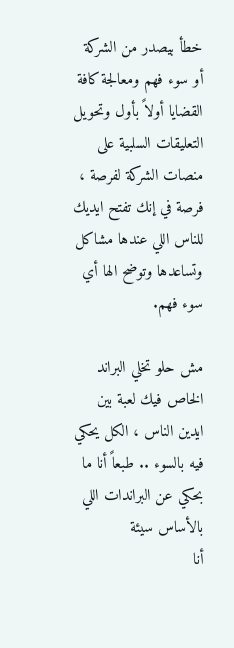خطأ بيصدر من الشركة أو سوء فهم ومعالجة كافة القضايا أولاً بأول وتحويل التعليقات السلبية على منصات الشركة لفرصة ، فرصة في إنك تفتح ايديك للناس اللي عندها مشاكل وتساعدها وتوضح الها أي سوء فهم.

مش حلو تخلي البراند الخاص فيك لعبة بين ايدين الناس ، الكل يحكي فيه بالسوء .. طبعاً أنا ما بحكي عن البراندات اللي بالأساس سيئة
أنا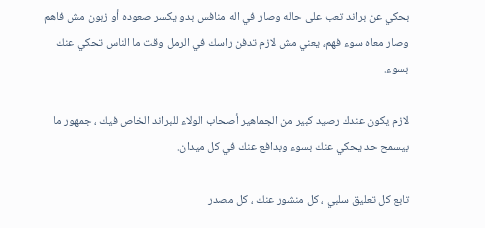بحكي عن براند تعب على حاله وصار في اله منافس بدو يكسر صعوده أو زبون مش فاهم وصار معاه سوء فهم، يعني مش لازم تدفن راسك في الرمل وقت ما الناس تحكي عنك بسوء.

لازم يكون عندك رصيد كبير من الجماهير أصحاب الولاء للبراند الخاص فيك ، جمهور ما بيسمح حد يحكي عنك بسوء وبدافع عنك في كل ميدان.

تابع كل تعليق سلبي ، كل منشور عنك ، كل مصدر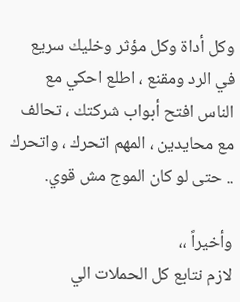وكل أداة وكل مؤثر وخليك سريع في الرد ومقنع ، اطلع احكي مع الناس افتح أبواب شركتك ، تحالف مع محايدين ، المهم اتحرك ، واتحرك .. حتى لو كان الموج مش قوي.

وأخيراً ،،
لازم نتابع كل الحملات الي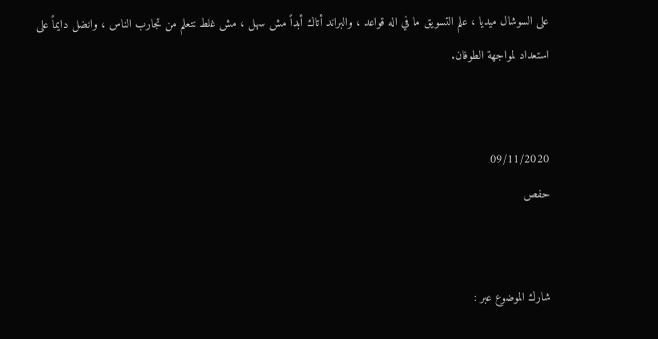على السوشال ميديا ، علم التسويق ما في اله قواعد ، والبراند أتاك أبداً مش سهل ، مش غلط نتعلم من تجارب الناس ، وانضل دايماً على استعداد لمواجهة الطوفان.


09/11/2020
حفص


شارك الموضوع عبر :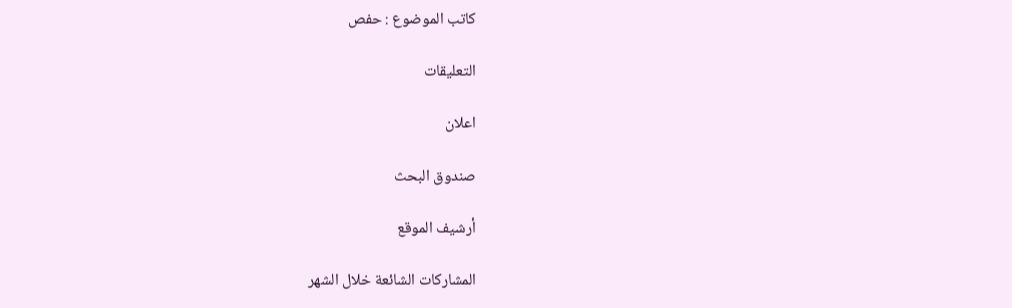كاتب الموضوع : حفص

التعليقات

اعلان

صندوق البحث

أرشيف الموقع

المشاركات الشائعة خلال الشهر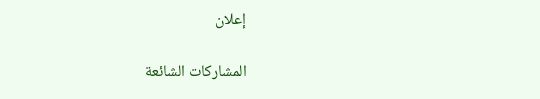إعلان

المشاركات الشائعة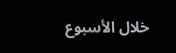خلال الأسبوع